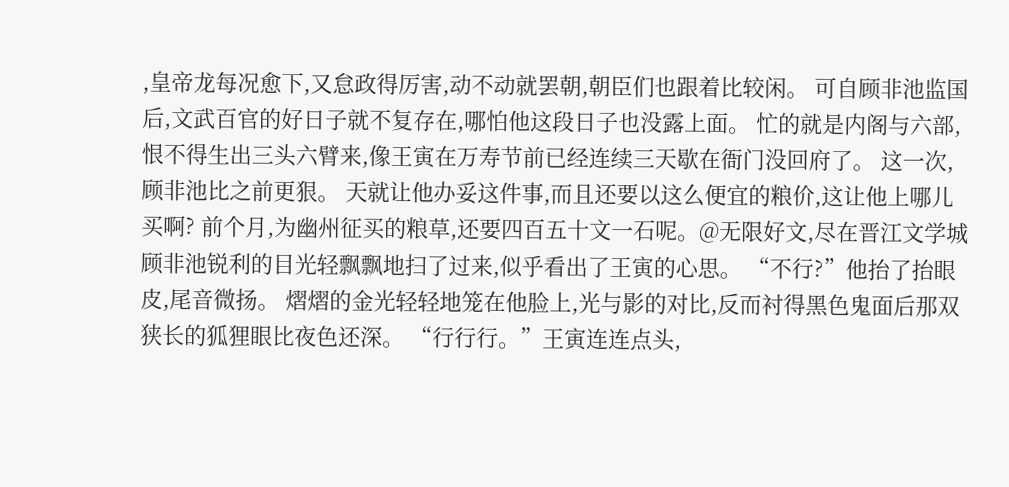,皇帝龙每况愈下,又怠政得厉害,动不动就罢朝,朝臣们也跟着比较闲。 可自顾非池监国后,文武百官的好日子就不复存在,哪怕他这段日子也没露上面。 忙的就是内阁与六部,恨不得生出三头六臂来,像王寅在万寿节前已经连续三天歇在衙门没回府了。 这一次,顾非池比之前更狠。 天就让他办妥这件事,而且还要以这么便宜的粮价,这让他上哪儿买啊? 前个月,为幽州征买的粮草,还要四百五十文一石呢。@无限好文,尽在晋江文学城 顾非池锐利的目光轻飘飘地扫了过来,似乎看出了王寅的心思。 “不行?”他抬了抬眼皮,尾音微扬。 熠熠的金光轻轻地笼在他脸上,光与影的对比,反而衬得黑色鬼面后那双狭长的狐狸眼比夜色还深。 “行行行。”王寅连连点头,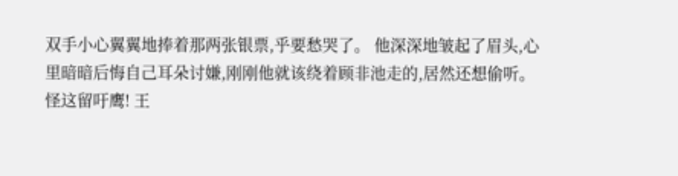双手小心翼翼地捧着那两张银票,乎要愁哭了。 他深深地皱起了眉头,心里暗暗后悔自己耳朵讨嫌,刚刚他就该绕着顾非池走的,居然还想偷听。 怪这留吁鹰! 王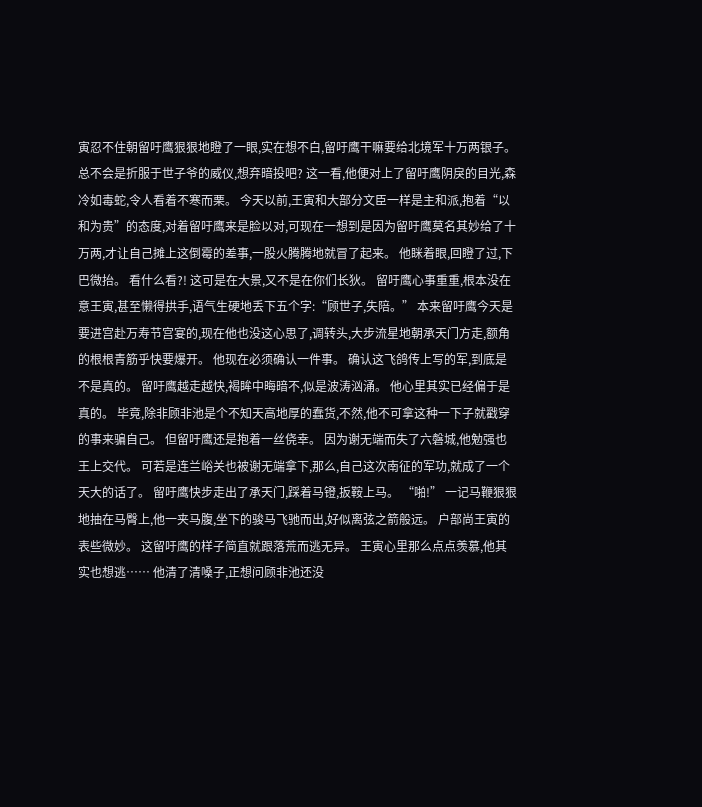寅忍不住朝留吁鹰狠狠地瞪了一眼,实在想不白,留吁鹰干嘛要给北境军十万两银子。 总不会是折服于世子爷的威仪,想弃暗投吧? 这一看,他便对上了留吁鹰阴戾的目光,森冷如毒蛇,令人看着不寒而栗。 今天以前,王寅和大部分文臣一样是主和派,抱着“以和为贵”的态度,对着留吁鹰来是脸以对,可现在一想到是因为留吁鹰莫名其妙给了十万两,才让自己摊上这倒霉的差事,一股火腾腾地就冒了起来。 他眯着眼,回瞪了过,下巴微抬。 看什么看?! 这可是在大景,又不是在你们长狄。 留吁鹰心事重重,根本没在意王寅,甚至懒得拱手,语气生硬地丢下五个字:“顾世子,失陪。” 本来留吁鹰今天是要进宫赴万寿节宫宴的,现在他也没这心思了,调转头,大步流星地朝承天门方走,额角的根根青筋乎快要爆开。 他现在必须确认一件事。 确认这飞鸽传上写的军,到底是不是真的。 留吁鹰越走越快,褐眸中晦暗不,似是波涛汹涌。 他心里其实已经偏于是真的。 毕竟,除非顾非池是个不知天高地厚的蠢货,不然,他不可拿这种一下子就戳穿的事来骗自己。 但留吁鹰还是抱着一丝侥幸。 因为谢无端而失了六磐城,他勉强也王上交代。 可若是连兰峪关也被谢无端拿下,那么,自己这次南征的军功,就成了一个天大的话了。 留吁鹰快步走出了承天门,踩着马镫,扳鞍上马。 “啪!” 一记马鞭狠狠地抽在马臀上,他一夹马腹,坐下的骏马飞驰而出,好似离弦之箭般远。 户部尚王寅的表些微妙。 这留吁鹰的样子简直就跟落荒而逃无异。 王寅心里那么点点羡慕,他其实也想逃…… 他清了清嗓子,正想问顾非池还没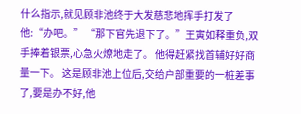什么指示,就见顾非池终于大发慈悲地挥手打发了他:“办吧。” “那下官先退下了。”王寅如释重负,双手捧着银票,心急火燎地走了。 他得赶紧找首辅好好商量一下。 这是顾非池上位后,交给户部重要的一桩差事了,要是办不好,他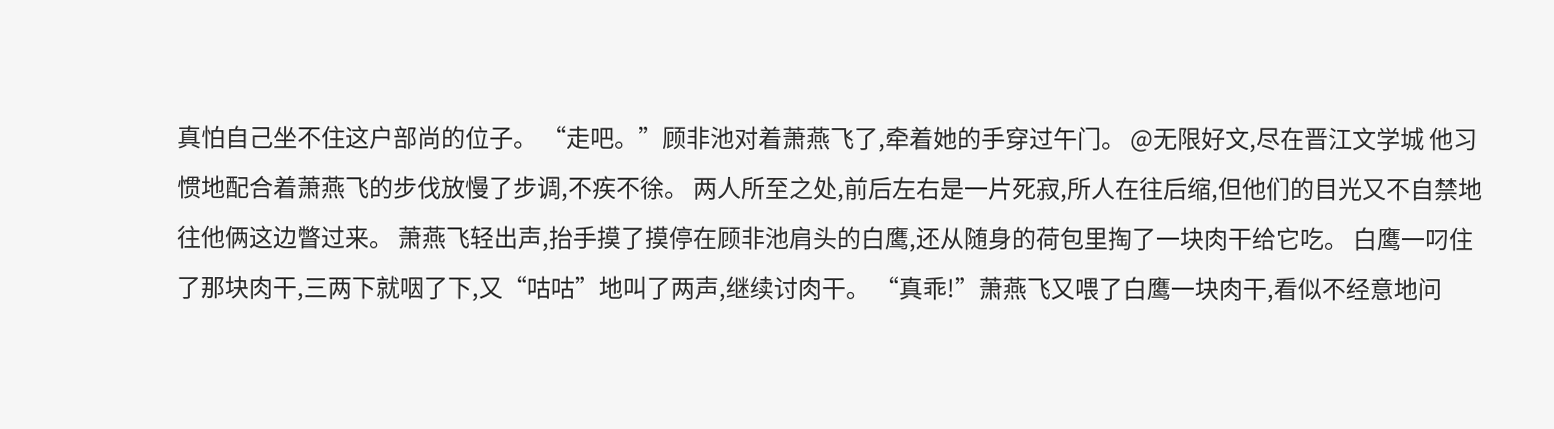真怕自己坐不住这户部尚的位子。 “走吧。”顾非池对着萧燕飞了,牵着她的手穿过午门。 @无限好文,尽在晋江文学城 他习惯地配合着萧燕飞的步伐放慢了步调,不疾不徐。 两人所至之处,前后左右是一片死寂,所人在往后缩,但他们的目光又不自禁地往他俩这边瞥过来。 萧燕飞轻出声,抬手摸了摸停在顾非池肩头的白鹰,还从随身的荷包里掏了一块肉干给它吃。 白鹰一叼住了那块肉干,三两下就咽了下,又“咕咕”地叫了两声,继续讨肉干。 “真乖!”萧燕飞又喂了白鹰一块肉干,看似不经意地问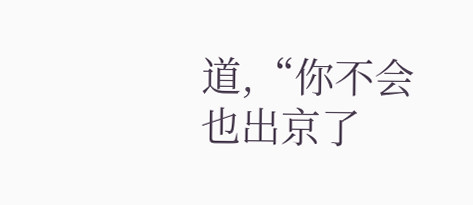道,“你不会也出京了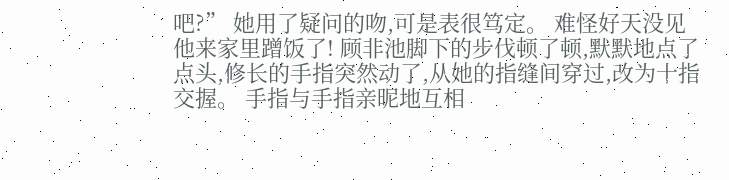吧?” 她用了疑问的吻,可是表很笃定。 难怪好天没见他来家里蹭饭了! 顾非池脚下的步伐顿了顿,默默地点了点头,修长的手指突然动了,从她的指缝间穿过,改为十指交握。 手指与手指亲昵地互相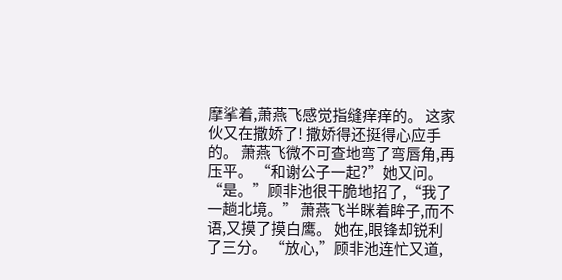摩挲着,萧燕飞感觉指缝痒痒的。 这家伙又在撒娇了! 撒娇得还挺得心应手的。 萧燕飞微不可查地弯了弯唇角,再压平。 “和谢公子一起?”她又问。 “是。”顾非池很干脆地招了,“我了一趟北境。” 萧燕飞半眯着眸子,而不语,又摸了摸白鹰。 她在,眼锋却锐利了三分。 “放心,”顾非池连忙又道,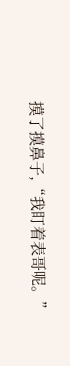摸了摸鼻子,“我盯着表哥呢。”